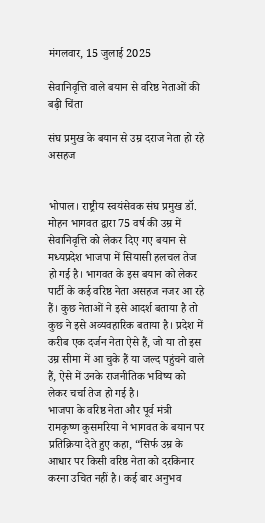मंगलवार, 15 जुलाई 2025

सेवानिवृत्ति वाले बयान से वरिष्ठ नेताओं की बढ़ी चिंता

संघ प्रमुख के बयान से उम्र दराज नेता हो रहे  असहज


भोपाल। राष्ट्रीय स्वयंसेवक संघ प्रमुख डॉ. मोहन भागवत द्वारा 75 वर्ष की उम्र में सेवानिवृत्ति को लेकर दिए गए बयान से मध्यप्रदेश भाजपा में सियासी हलचल तेज हो गई है। भागवत के इस बयान को लेकर पार्टी के कई वरिष्ठ नेता असहज नजर आ रहे हैं। कुछ नेताओं ने इसे आदर्श बताया है तो कुछ ने इसे अव्यवहारिक बताया है। प्रदेश में करीब एक दर्जन नेता ऐसे हैं, जो या तो इस उम्र सीमा में आ चुके हैं या जल्द पहुंचने वाले हैं, ऐसे में उनके राजनीतिक भविष्य को लेकर चर्चा तेज हो गई है।
भाजपा के वरिष्ठ नेता और पूर्व मंत्री रामकृष्ण कुसमरिया ने भागवत के बयान पर प्रतिक्रिया देते हुए कहा, “सिर्फ उम्र के आधार पर किसी वरिष्ठ नेता को दरकिनार करना उचित नहीं है। कई बार अनुभव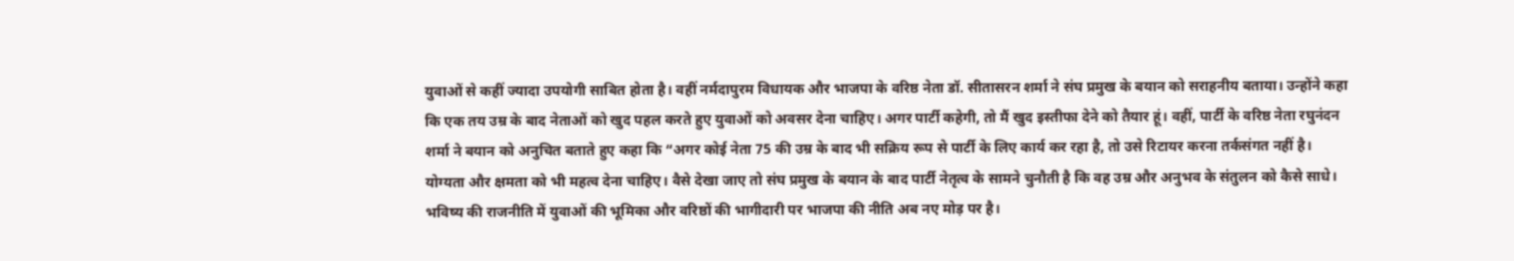युवाओं से कहीं ज्यादा उपयोगी साबित होता है। वहीं नर्मदापुरम विधायक और भाजपा के वरिष्ठ नेता डॉ. सीतासरन शर्मा ने संघ प्रमुख के बयान को सराहनीय बताया। उन्होंने कहा कि एक तय उम्र के बाद नेताओं को खुद पहल करते हुए युवाओं को अवसर देना चाहिए। अगर पार्टी कहेगी, तो मैं खुद इस्तीफा देने को तैयार हूं। वहीं, पार्टी के वरिष्ठ नेता रघुनंदन शर्मा ने बयान को अनुचित बताते हुए कहा कि “अगर कोई नेता 75 की उम्र के बाद भी सक्रिय रूप से पार्टी के लिए कार्य कर रहा है, तो उसे रिटायर करना तर्कसंगत नहीं है। योग्यता और क्षमता को भी महत्व देना चाहिए। वैसे देखा जाए तो संघ प्रमुख के बयान के बाद पार्टी नेतृत्व के सामने चुनौती है कि वह उम्र और अनुभव के संतुलन को कैसे साधे। भविष्य की राजनीति में युवाओं की भूमिका और वरिष्ठों की भागीदारी पर भाजपा की नीति अब नए मोड़ पर है।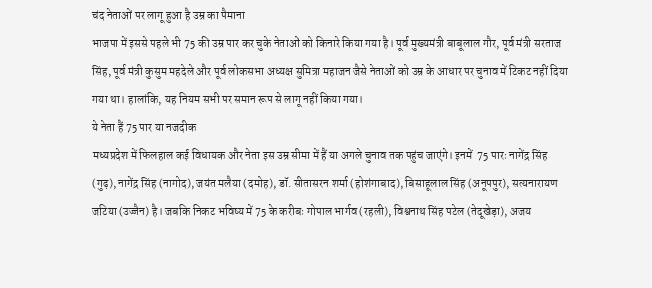चंद नेताओं पर लागू हुआ है उम्र का पैमाना
भाजपा में इससे पहले भी 75 की उम्र पार कर चुके नेताओं को किनारे किया गया है। पूर्व मुख्यमंत्री बाबूलाल गौर, पूर्व मंत्री सरताज सिंह, पूर्व मंत्री कुसुम महदेले और पूर्व लोकसभा अध्यक्ष सुमित्रा महाजन जैसे नेताओं को उम्र के आधार पर चुनाव में टिकट नहीं दिया गया था। हालांकि, यह नियम सभी पर समान रूप से लागू नहीं किया गया।
ये नेता हैं 75 पार या नजदीक
मध्यप्रदेश में फिलहाल कई विधायक और नेता इस उम्र सीमा में हैं या अगले चुनाव तक पहुंच जाएंगे। इनमें  75 पारः नागेंद्र सिंह (गुढ़), नागेंद्र सिंह (नागोद), जयंत मलैया (दमोह), डॉ. सीतासरन शर्मा (होशंगाबाद), बिसाहूलाल सिंह (अनूपपुर), सत्यनारायण जटिया (उज्जैन) है। जबकि निकट भविष्य में 75 के करीबः गोपाल भार्गव (रहली), विश्वनाथ सिंह पटेल (तेदूखेड़ा), अजय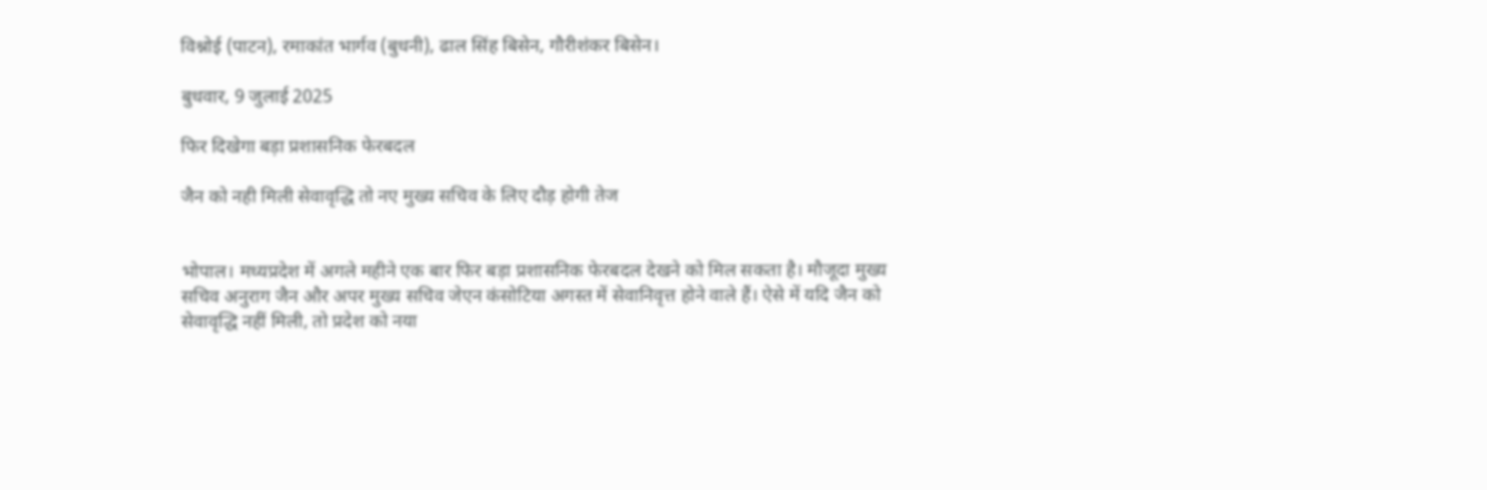विश्नोई (पाटन), रमाकांत भार्गव (बुधनी), ढाल सिंह बिसेन, गौरीशंकर बिसेन।

बुधवार, 9 जुलाई 2025

फिर दिखेगा बड़ा प्रशासनिक फेरबदल

जैन को नही मिली सेवावृद्धि तो नए मुख्य सचिव के लिए दौड़ होगी तेज


भोपाल। मध्यप्रदेश में अगले महीने एक बार फिर बड़ा प्रशासनिक फेरबदल देखने को मिल सकता है। मौजूदा मुख्य सचिव अनुराग जैन और अपर मुख्य सचिव जेएन कंसोटिया अगस्त में सेवानिवृत्त होने वाले हैं। ऐसे में यदि जैन को सेवावृद्धि नहीं मिली, तो प्रदेश को नया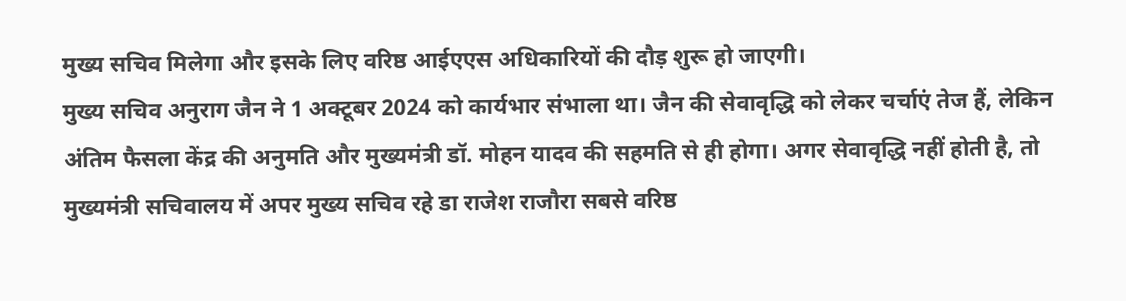मुख्य सचिव मिलेगा और इसके लिए वरिष्ठ आईएएस अधिकारियों की दौड़ शुरू हो जाएगी।
मुख्य सचिव अनुराग जैन ने 1 अक्टूबर 2024 को कार्यभार संभाला था। जैन की सेवावृद्धि को लेकर चर्चाएं तेज हैं, लेकिन अंतिम फैसला केंद्र की अनुमति और मुख्यमंत्री डॉ. मोहन यादव की सहमति से ही होगा। अगर सेवावृद्धि नहीं होती है, तो मुख्यमंत्री सचिवालय में अपर मुख्य सचिव रहे डा राजेश राजौरा सबसे वरिष्ठ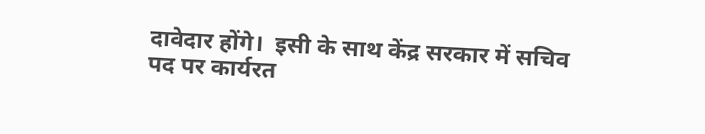दावेदार होंगे।  इसी के साथ केंद्र सरकार में सचिव पद पर कार्यरत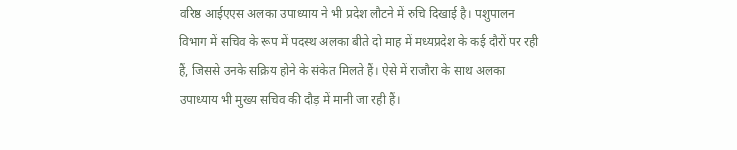वरिष्ठ आईएएस अलका उपाध्याय ने भी प्रदेश लौटने में रुचि दिखाई है। पशुपालन विभाग में सचिव के रूप में पदस्थ अलका बीते दो माह में मध्यप्रदेश के कई दौरों पर रही हैं, जिससे उनके सक्रिय होने के संकेत मिलते हैं। ऐसे में राजौरा के साथ अलका उपाध्याय भी मुख्य सचिव की दौड़ में मानी जा रही हैं।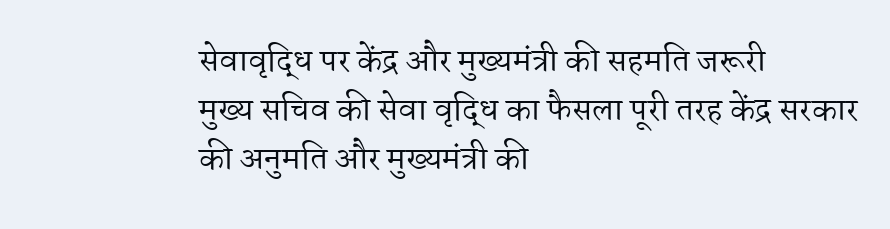सेवावृद्धि पर केंद्र और मुख्यमंत्री की सहमति जरूरी
मुख्य सचिव की सेवा वृद्धि का फैसला पूरी तरह केंद्र सरकार की अनुमति और मुख्यमंत्री की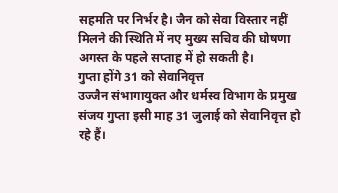सहमति पर निर्भर है। जैन को सेवा विस्तार नहीं मिलने की स्थिति में नए मुख्य सचिव की घोषणा अगस्त के पहले सप्ताह में हो सकती है।
गुप्ता होंगे 31 को सेवानिवृत्त
उज्जैन संभागायुक्त और धर्मस्व विभाग के प्रमुख संजय गुप्ता इसी माह 31 जुलाई को सेवानिवृत्त हो रहे हैं।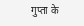गुप्ता के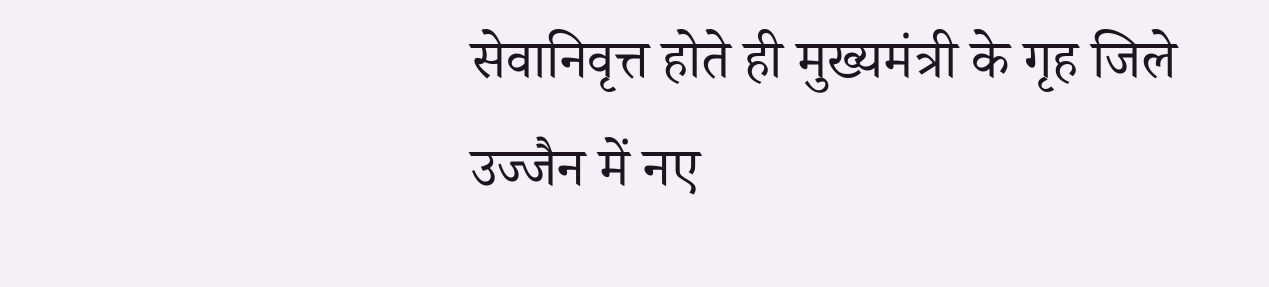सेवानिवृत्त होते ही मुख्यमंत्री के गृह जिले उज्जैन में नए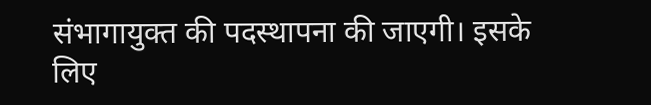संभागायुक्त की पदस्थापना की जाएगी। इसके लिए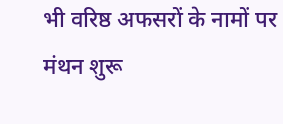भी वरिष्ठ अफसरों के नामों पर मंथन शुरू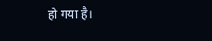हो गया है।